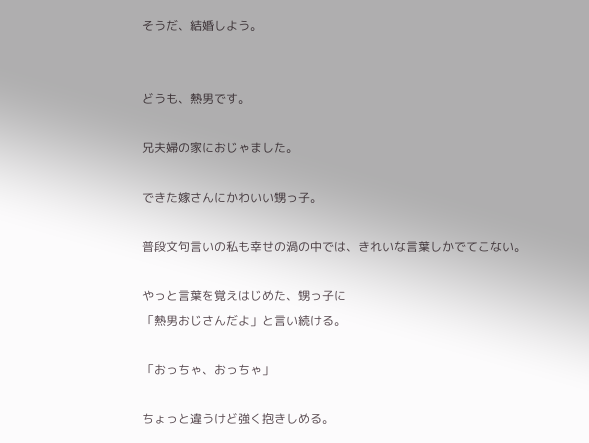そうだ、結婚しよう。


どうも、熱男です。

兄夫婦の家におじゃました。

できた嫁さんにかわいい甥っ子。

普段文句言いの私も幸せの渦の中では、きれいな言葉しかでてこない。

やっと言葉を覚えはじめた、甥っ子に
「熱男おじさんだよ」と言い続ける。

「おっちゃ、おっちゃ」

ちょっと違うけど強く抱きしめる。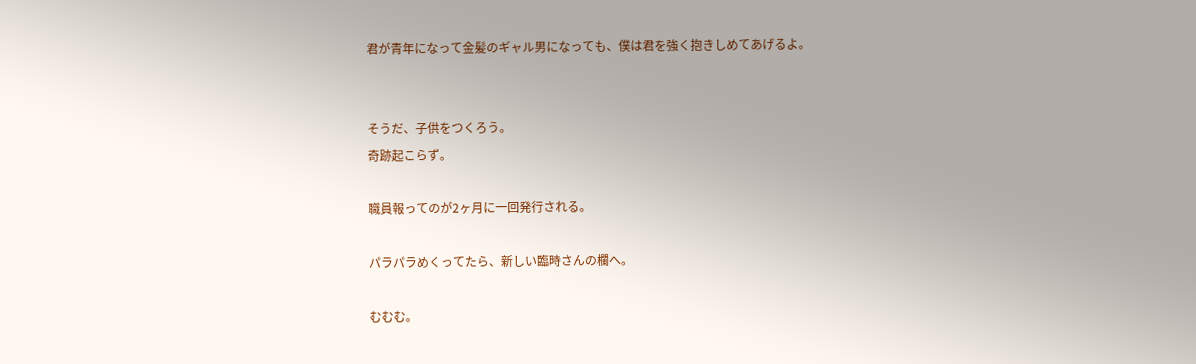君が青年になって金髪のギャル男になっても、僕は君を強く抱きしめてあげるよ。


そうだ、子供をつくろう。
奇跡起こらず。

職員報ってのが2ヶ月に一回発行される。

パラパラめくってたら、新しい臨時さんの欄へ。

むむむ。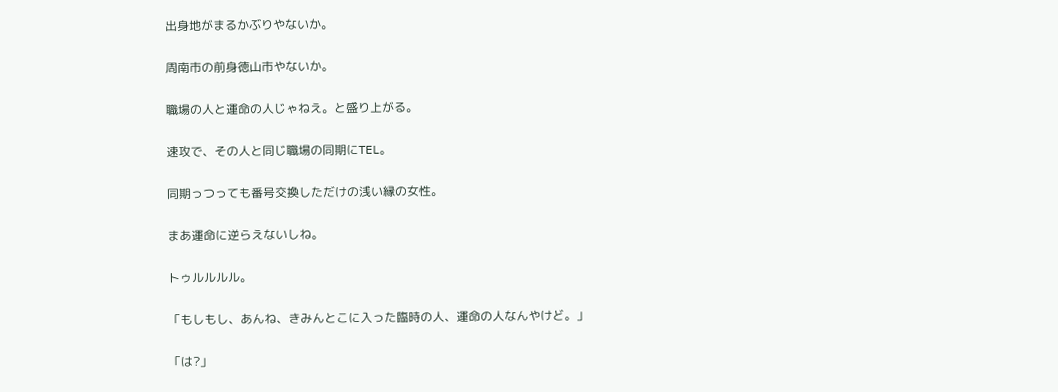出身地がまるかぶりやないか。

周南市の前身徳山市やないか。

職場の人と運命の人じゃねえ。と盛り上がる。

速攻で、その人と同じ職場の同期にTEL。

同期っつっても番号交換しただけの浅い縁の女性。

まあ運命に逆らえないしね。

トゥルルルル。

「もしもし、あんね、きみんとこに入った臨時の人、運命の人なんやけど。」

「は?」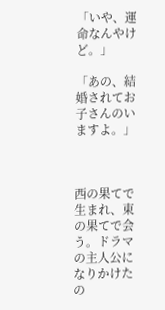「いや、運命なんやけど。」

「あの、結婚されてお子さんのいますよ。」



西の果てで生まれ、東の果てで会う。ドラマの主人公になりかけたの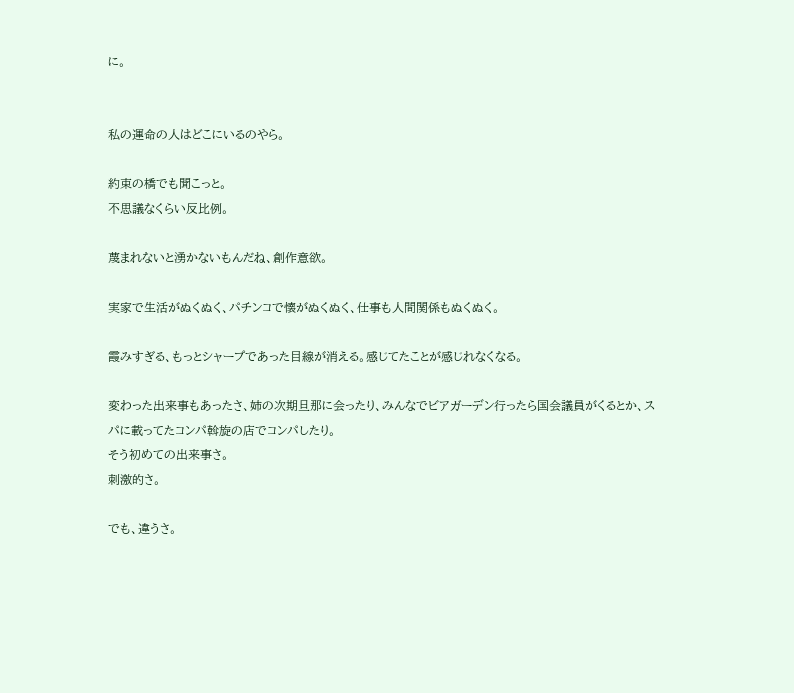に。


私の運命の人はどこにいるのやら。

約束の橋でも聞こっと。
不思議なくらい反比例。

蔑まれないと湧かないもんだね、創作意欲。

実家で生活がぬくぬく、パチンコで懐がぬくぬく、仕事も人間関係もぬくぬく。

霞みすぎる、もっとシャープであった目線が消える。感じてたことが感じれなくなる。

変わった出来事もあったさ、姉の次期旦那に会ったり、みんなでビアガーデン行ったら国会議員がくるとか、スパに載ってたコンパ斡旋の店でコンパしたり。
そう初めての出来事さ。
刺激的さ。

でも、違うさ。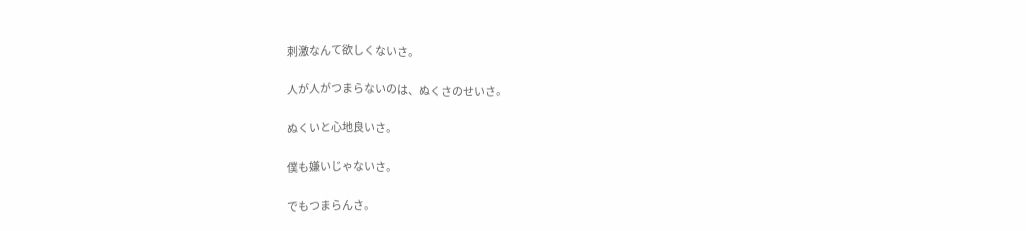刺激なんて欲しくないさ。

人が人がつまらないのは、ぬくさのせいさ。

ぬくいと心地良いさ。

僕も嫌いじゃないさ。

でもつまらんさ。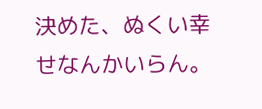決めた、ぬくい幸せなんかいらん。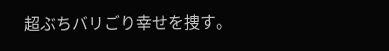超ぶちバリごり幸せを捜す。